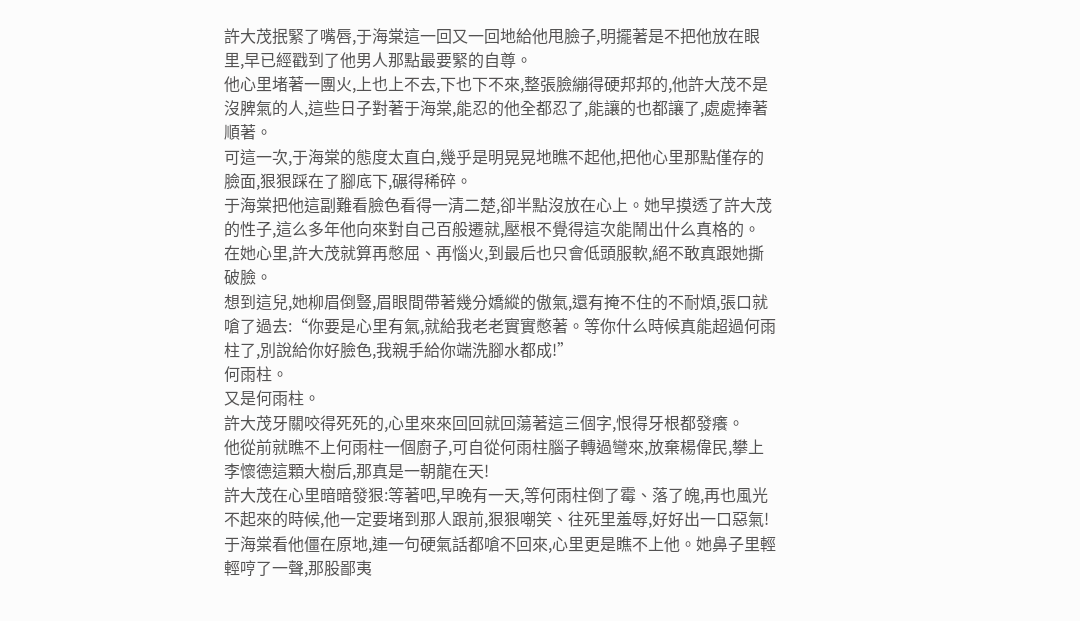許大茂抿緊了嘴唇,于海棠這一回又一回地給他甩臉子,明擺著是不把他放在眼里,早已經戳到了他男人那點最要緊的自尊。
他心里堵著一團火,上也上不去,下也下不來,整張臉繃得硬邦邦的,他許大茂不是沒脾氣的人,這些日子對著于海棠,能忍的他全都忍了,能讓的也都讓了,處處捧著順著。
可這一次,于海棠的態度太直白,幾乎是明晃晃地瞧不起他,把他心里那點僅存的臉面,狠狠踩在了腳底下,碾得稀碎。
于海棠把他這副難看臉色看得一清二楚,卻半點沒放在心上。她早摸透了許大茂的性子,這么多年他向來對自己百般遷就,壓根不覺得這次能鬧出什么真格的。
在她心里,許大茂就算再憋屈、再惱火,到最后也只會低頭服軟,絕不敢真跟她撕破臉。
想到這兒,她柳眉倒豎,眉眼間帶著幾分嬌縱的傲氣,還有掩不住的不耐煩,張口就嗆了過去:“你要是心里有氣,就給我老老實實憋著。等你什么時候真能超過何雨柱了,別說給你好臉色,我親手給你端洗腳水都成!”
何雨柱。
又是何雨柱。
許大茂牙關咬得死死的,心里來來回回就回蕩著這三個字,恨得牙根都發癢。
他從前就瞧不上何雨柱一個廚子,可自從何雨柱腦子轉過彎來,放棄楊偉民,攀上李懷德這顆大樹后,那真是一朝龍在天!
許大茂在心里暗暗發狠:等著吧,早晚有一天,等何雨柱倒了霉、落了魄,再也風光不起來的時候,他一定要堵到那人跟前,狠狠嘲笑、往死里羞辱,好好出一口惡氣!
于海棠看他僵在原地,連一句硬氣話都嗆不回來,心里更是瞧不上他。她鼻子里輕輕哼了一聲,那股鄙夷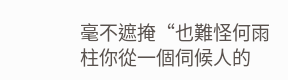毫不遮掩“也難怪何雨柱你從一個伺候人的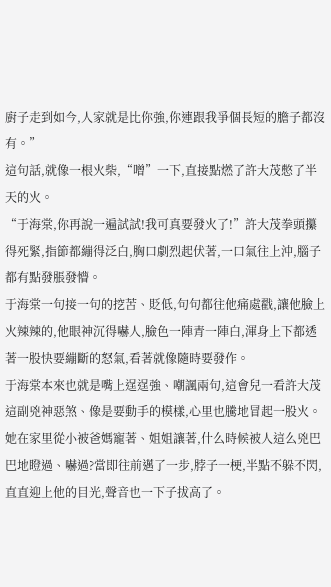廚子走到如今,人家就是比你強,你連跟我爭個長短的膽子都沒有。”
這句話,就像一根火柴,“噌”一下,直接點燃了許大茂憋了半天的火。
“于海棠,你再說一遍試試!我可真要發火了!”許大茂拳頭攥得死緊,指節都繃得泛白,胸口劇烈起伏著,一口氣往上沖,腦子都有點發脹發懵。
于海棠一句接一句的挖苦、貶低,句句都往他痛處戳,讓他臉上火辣辣的,他眼神沉得嚇人,臉色一陣青一陣白,渾身上下都透著一股快要繃斷的怒氣,看著就像隨時要發作。
于海棠本來也就是嘴上逞逞強、嘲諷兩句,這會兒一看許大茂這副兇神惡煞、像是要動手的模樣,心里也騰地冒起一股火。
她在家里從小被爸媽寵著、姐姐讓著,什么時候被人這么兇巴巴地瞪過、嚇過?當即往前邁了一步,脖子一梗,半點不躲不閃,直直迎上他的目光,聲音也一下子拔高了。